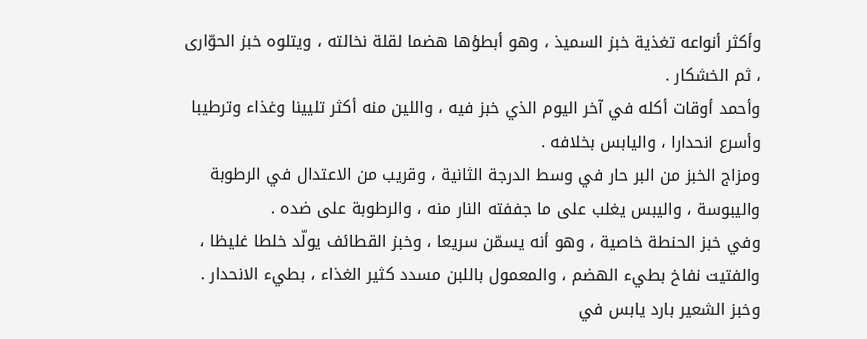وأكثر أنواعه تغذية خبز السميذ ، وهو أبطؤها هضما لقلة نخالته ، ويتلوه خبز الحوّارى ، ثم الخشكار .
وأحمد أوقات أكله في آخر اليوم الذي خبز فيه ، واللين منه أكثر تليينا وغذاء وترطيبا وأسرع انحدارا ، واليابس بخلافه .
ومزاج الخبز من البر حار في وسط الدرجة الثانية ، وقريب من الاعتدال في الرطوبة واليبوسة ، واليبس يغلب على ما جففته النار منه ، والرطوبة على ضده .
وفي خبز الحنطة خاصية ، وهو أنه يسمّن سريعا ، وخبز القطائف يولّد خلطا غليظا ، والفتيت نفاخ بطيء الهضم ، والمعمول باللبن مسدد كثير الغذاء ، بطيء الانحدار .
وخبز الشعير بارد يابس في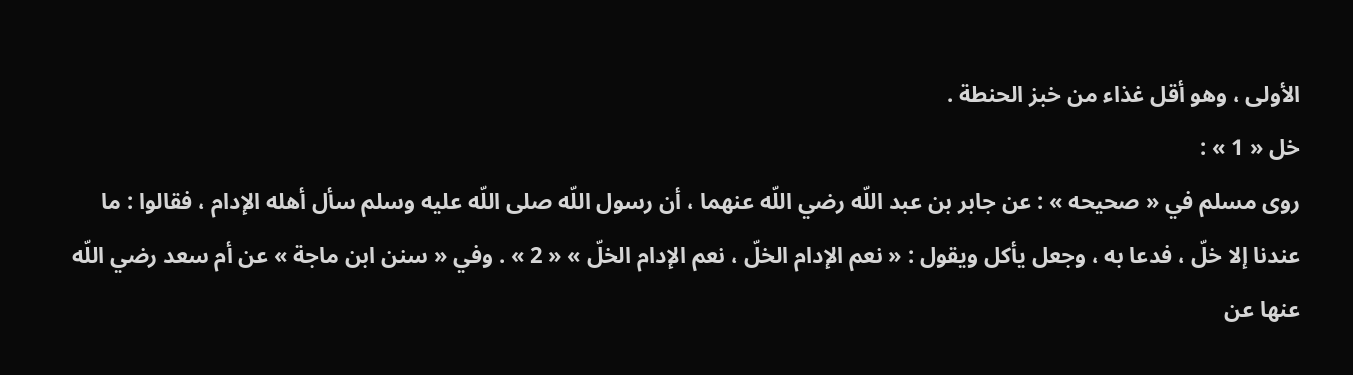الأولى ، وهو أقل غذاء من خبز الحنطة .
خل « 1 » :
روى مسلم في « صحيحه » : عن جابر بن عبد اللّه رضي اللّه عنهما ، أن رسول اللّه صلى اللّه عليه وسلم سأل أهله الإدام ، فقالوا : ما عندنا إلا خلّ ، فدعا به ، وجعل يأكل ويقول : « نعم الإدام الخلّ ، نعم الإدام الخلّ » « 2 » . وفي « سنن ابن ماجة » عن أم سعد رضي اللّه عنها عن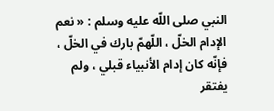النبي صلى اللّه عليه وسلم : « نعم الإدام الخلّ ، اللّهمّ بارك في الخلّ ، فإنّه كان إدام الأنبياء قبلي ، ولم يفتقر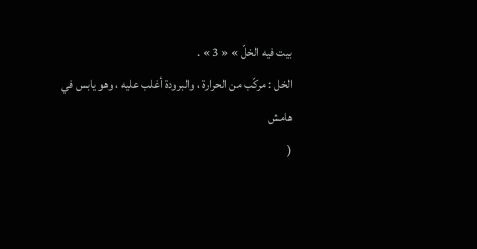بيت فيه الخلّ » « 3 » .
الخل : مركّب من الحرارة ، والبرودة أغلب عليه ، وهو يابس في
هامش
(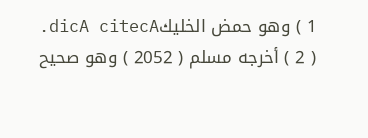1 ) وهو حمض الخليكdicA citecA.
( 2 ) أخرجه مسلم ( 2052 ) وهو صحيح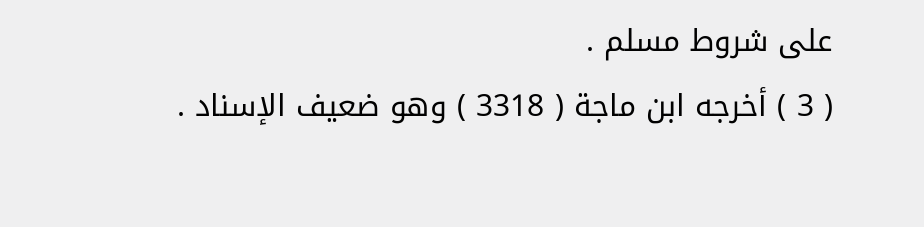على شروط مسلم .
( 3 ) أخرجه ابن ماجة ( 3318 ) وهو ضعيف الإسناد .